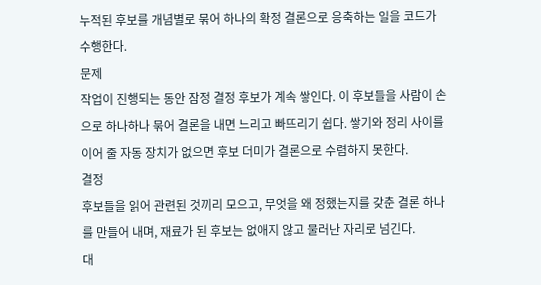누적된 후보를 개념별로 묶어 하나의 확정 결론으로 응축하는 일을 코드가 수행한다.
문제
작업이 진행되는 동안 잠정 결정 후보가 계속 쌓인다. 이 후보들을 사람이 손으로 하나하나 묶어 결론을 내면 느리고 빠뜨리기 쉽다. 쌓기와 정리 사이를 이어 줄 자동 장치가 없으면 후보 더미가 결론으로 수렴하지 못한다.
결정
후보들을 읽어 관련된 것끼리 모으고, 무엇을 왜 정했는지를 갖춘 결론 하나를 만들어 내며, 재료가 된 후보는 없애지 않고 물러난 자리로 넘긴다.
대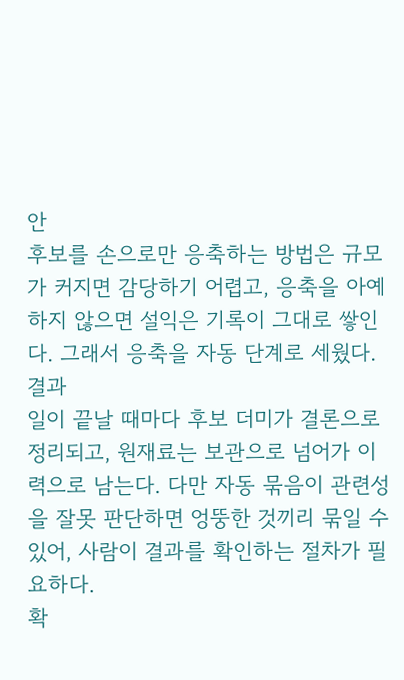안
후보를 손으로만 응축하는 방법은 규모가 커지면 감당하기 어렵고, 응축을 아예 하지 않으면 설익은 기록이 그대로 쌓인다. 그래서 응축을 자동 단계로 세웠다.
결과
일이 끝날 때마다 후보 더미가 결론으로 정리되고, 원재료는 보관으로 넘어가 이력으로 남는다. 다만 자동 묶음이 관련성을 잘못 판단하면 엉뚱한 것끼리 묶일 수 있어, 사람이 결과를 확인하는 절차가 필요하다.
확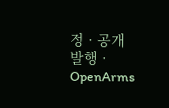정 · 공개 발행 · OpenArms